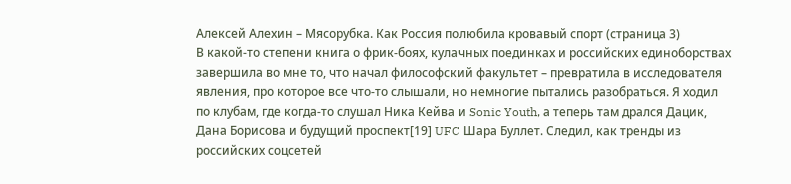Алексей Алехин – Мясорубка. Как Россия полюбила кровавый спорт (страница 3)
В какой-то степени книга о фрик-боях, кулачных поединках и российских единоборствах завершила во мне то, что начал философский факультет – превратила в исследователя явления, про которое все что-то слышали, но немногие пытались разобраться. Я ходил по клубам, где когда-то слушал Ника Кейва и Sonic Youth, а теперь там дрался Дацик, Дана Борисова и будущий проспект[19] UFC Шара Буллет. Следил, как тренды из российских соцсетей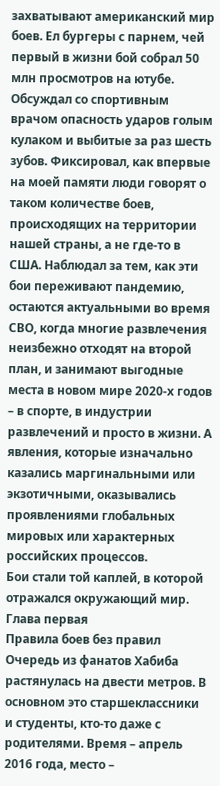захватывают американский мир боев. Ел бургеры с парнем, чей первый в жизни бой собрал 50 млн просмотров на ютубе. Обсуждал со спортивным врачом опасность ударов голым кулаком и выбитые за раз шесть зубов. Фиксировал, как впервые на моей памяти люди говорят о таком количестве боев, происходящих на территории нашей страны, а не где-то в США. Наблюдал за тем, как эти бои переживают пандемию, остаются актуальными во время СВО, когда многие развлечения неизбежно отходят на второй план, и занимают выгодные места в новом мире 2020‐х годов – в спорте, в индустрии развлечений и просто в жизни. А явления, которые изначально казались маргинальными или экзотичными, оказывались проявлениями глобальных мировых или характерных российских процессов.
Бои стали той каплей, в которой отражался окружающий мир.
Глава первая
Правила боев без правил
Очередь из фанатов Хабиба растянулась на двести метров. В основном это старшеклассники и студенты, кто-то даже с родителями. Время – апрель 2016 года, место –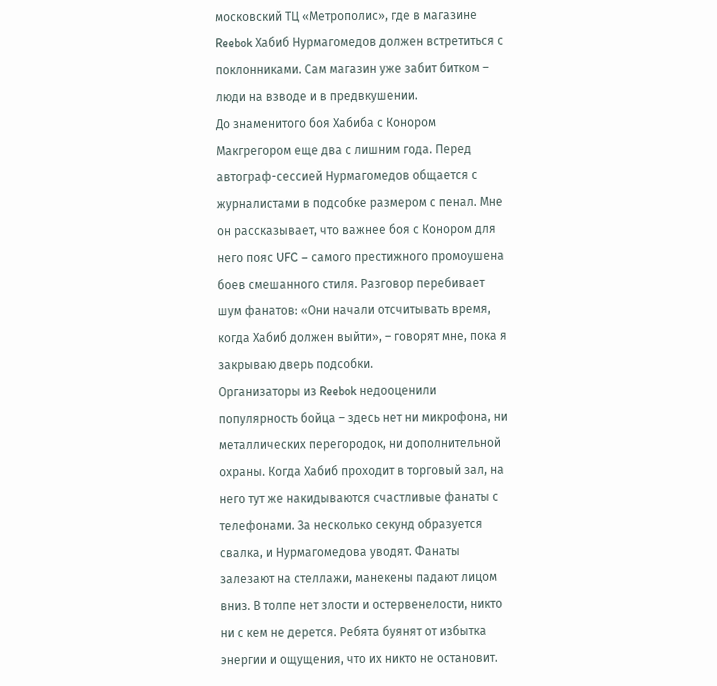московский ТЦ «Метрополис», где в магазине Reebok Хабиб Нурмагомедов должен встретиться с поклонниками. Сам магазин уже забит битком – люди на взводе и в предвкушении.
До знаменитого боя Хабиба с Конором Макгрегором еще два с лишним года. Перед автограф-сессией Нурмагомедов общается с журналистами в подсобке размером с пенал. Мне он рассказывает, что важнее боя с Конором для него пояс UFC – самого престижного промоушена боев смешанного стиля. Разговор перебивает шум фанатов: «Они начали отсчитывать время, когда Хабиб должен выйти», – говорят мне, пока я закрываю дверь подсобки.
Организаторы из Reebok недооценили популярность бойца – здесь нет ни микрофона, ни металлических перегородок, ни дополнительной охраны. Когда Хабиб проходит в торговый зал, на него тут же накидываются счастливые фанаты с телефонами. За несколько секунд образуется свалка, и Нурмагомедова уводят. Фанаты залезают на стеллажи, манекены падают лицом вниз. В толпе нет злости и остервенелости, никто ни с кем не дерется. Ребята буянят от избытка энергии и ощущения, что их никто не остановит.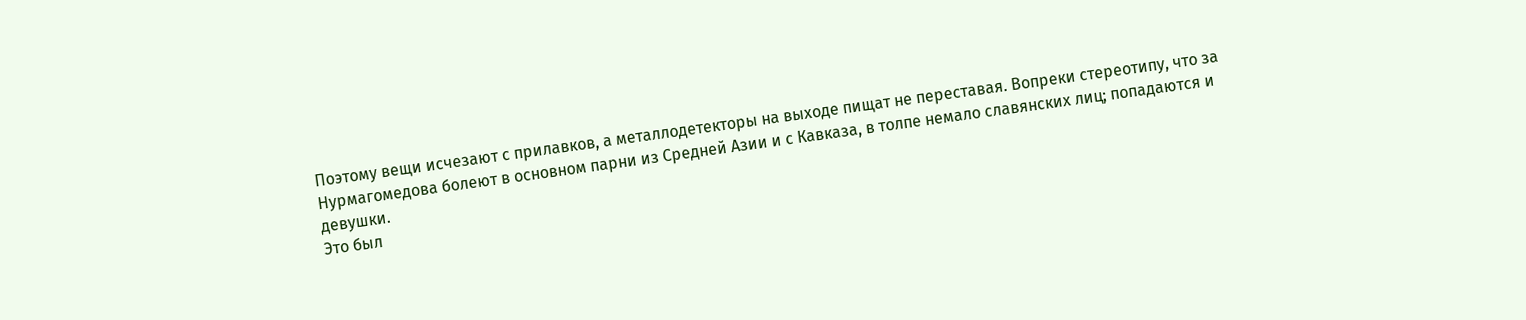Поэтому вещи исчезают с прилавков, а металлодетекторы на выходе пищат не переставая. Вопреки стереотипу, что за Нурмагомедова болеют в основном парни из Средней Азии и с Кавказа, в толпе немало славянских лиц; попадаются и девушки.
Это был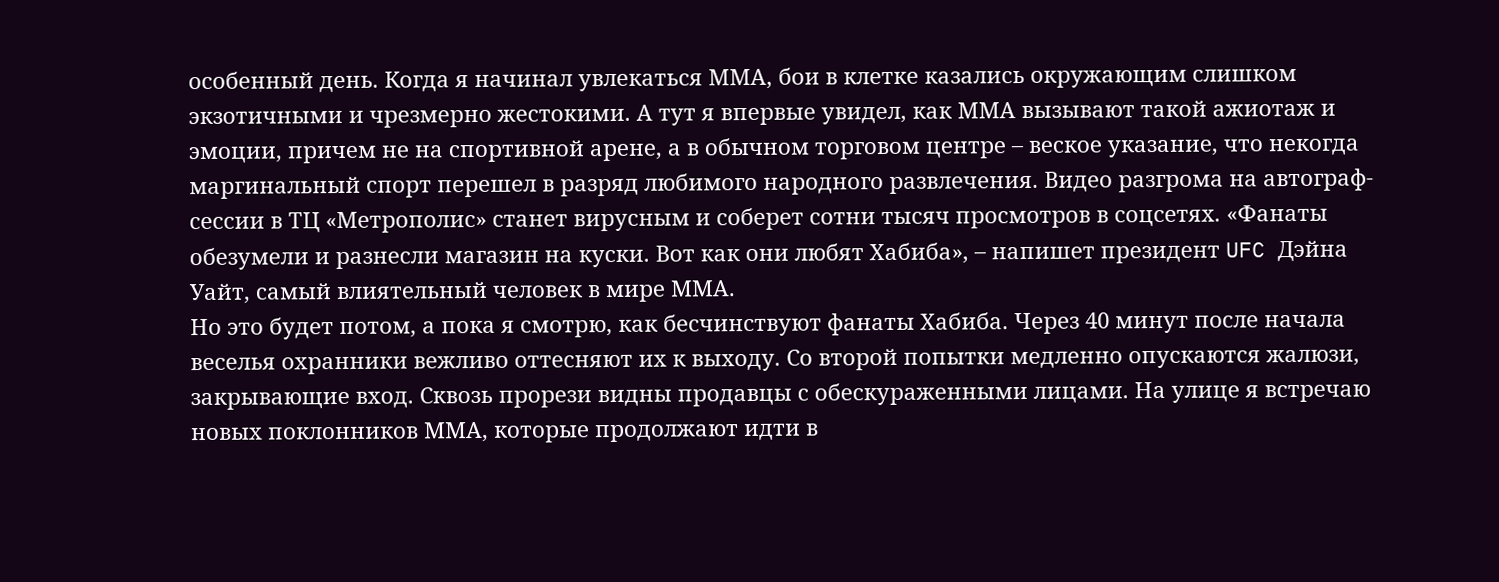особенный день. Когда я начинал увлекаться ММА, бои в клетке казались окружающим слишком экзотичными и чрезмерно жестокими. А тут я впервые увидел, как ММА вызывают такой ажиотаж и эмоции, причем не на спортивной арене, а в обычном торговом центре – веское указание, что некогда маргинальный спорт перешел в разряд любимого народного развлечения. Видео разгрома на автограф-сессии в ТЦ «Метрополис» станет вирусным и соберет сотни тысяч просмотров в соцсетях. «Фанаты обезумели и разнесли магазин на куски. Вот как они любят Хабиба», – напишет президент UFC Дэйна Уайт, самый влиятельный человек в мире ММА.
Но это будет потом, а пока я смотрю, как бесчинствуют фанаты Хабиба. Через 40 минут после начала веселья охранники вежливо оттесняют их к выходу. Со второй попытки медленно опускаются жалюзи, закрывающие вход. Сквозь прорези видны продавцы с обескураженными лицами. На улице я встречаю новых поклонников ММА, которые продолжают идти в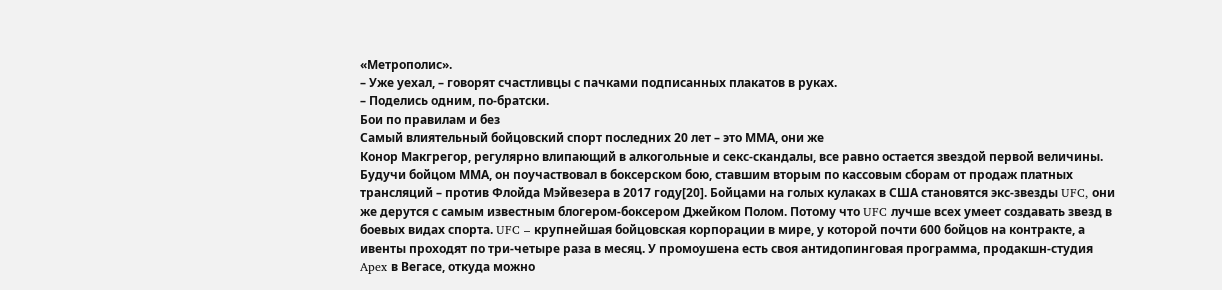«Метрополис».
– Уже уехал, – говорят счастливцы с пачками подписанных плакатов в руках.
– Поделись одним, по-братски.
Бои по правилам и без
Самый влиятельный бойцовский спорт последних 20 лет – это ММА, они же
Конор Макгрегор, регулярно влипающий в алкогольные и секс-скандалы, все равно остается звездой первой величины. Будучи бойцом ММА, он поучаствовал в боксерском бою, ставшим вторым по кассовым сборам от продаж платных трансляций – против Флойда Мэйвезера в 2017 году[20]. Бойцами на голых кулаках в США становятся экс-звезды UFC, они же дерутся с самым известным блогером-боксером Джейком Полом. Потому что UFC лучше всех умеет создавать звезд в боевых видах спорта. UFC – крупнейшая бойцовская корпорации в мире, у которой почти 600 бойцов на контракте, а ивенты проходят по три-четыре раза в месяц. У промоушена есть своя антидопинговая программа, продакшн-студия Apex в Вегасе, откуда можно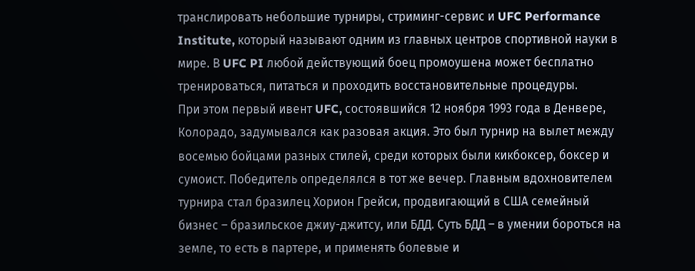транслировать небольшие турниры, стриминг-сервис и UFC Performance Institute, который называют одним из главных центров спортивной науки в мире. В UFC PI любой действующий боец промоушена может бесплатно тренироваться, питаться и проходить восстановительные процедуры.
При этом первый ивент UFC, состоявшийся 12 ноября 1993 года в Денвере, Колорадо, задумывался как разовая акция. Это был турнир на вылет между восемью бойцами разных стилей, среди которых были кикбоксер, боксер и сумоист. Победитель определялся в тот же вечер. Главным вдохновителем турнира стал бразилец Хорион Грейси, продвигающий в США семейный бизнес – бразильское джиу-джитсу, или БДД. Суть БДД – в умении бороться на земле, то есть в партере, и применять болевые и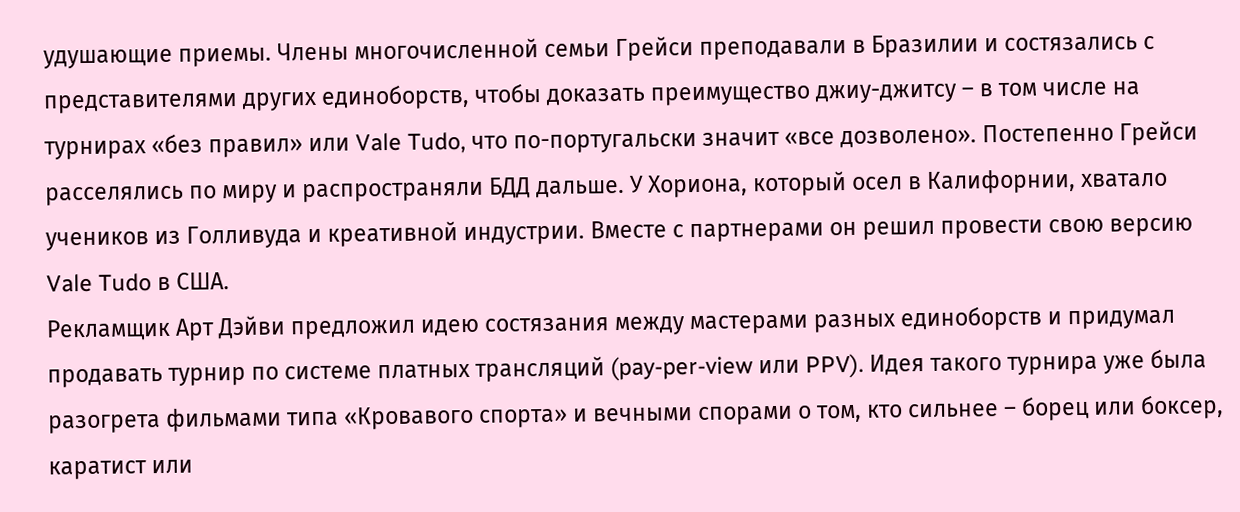удушающие приемы. Члены многочисленной семьи Грейси преподавали в Бразилии и состязались с представителями других единоборств, чтобы доказать преимущество джиу-джитсу – в том числе на турнирах «без правил» или Vale Tudo, что по-португальски значит «все дозволено». Постепенно Грейси расселялись по миру и распространяли БДД дальше. У Хориона, который осел в Калифорнии, хватало учеников из Голливуда и креативной индустрии. Вместе с партнерами он решил провести свою версию Vale Tudo в США.
Рекламщик Арт Дэйви предложил идею состязания между мастерами разных единоборств и придумал продавать турнир по системе платных трансляций (pay-per-view или PPV). Идея такого турнира уже была разогрета фильмами типа «Кровавого спорта» и вечными спорами о том, кто сильнее – борец или боксер, каратист или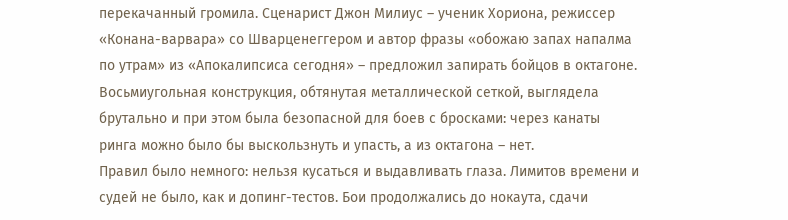перекачанный громила. Сценарист Джон Милиус – ученик Хориона, режиссер «Конана-варвара» со Шварценеггером и автор фразы «обожаю запах напалма по утрам» из «Апокалипсиса сегодня» – предложил запирать бойцов в октагоне. Восьмиугольная конструкция, обтянутая металлической сеткой, выглядела брутально и при этом была безопасной для боев с бросками: через канаты ринга можно было бы выскользнуть и упасть, а из октагона – нет.
Правил было немного: нельзя кусаться и выдавливать глаза. Лимитов времени и судей не было, как и допинг-тестов. Бои продолжались до нокаута, сдачи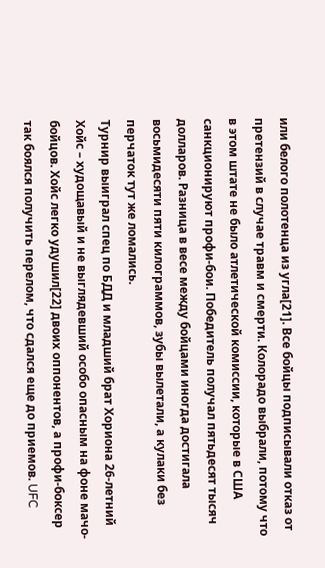или белого полотенца из угла[21]. Все бойцы подписывали отказ от претензий в случае травм и смерти. Колорадо выбрали, потому что в этом штате не было атлетической комиссии, которые в США санкционируют профи-бои. Победитель получал пятьдесят тысяч долларов. Разница в весе между бойцами иногда достигала восьмидесяти пяти килограммов, зубы вылетали, а кулаки без перчаток тут же ломались.
Турнир выиграл спец по БДД и младший брат Хориона 26-летний Хойс – худощавый и не выглядевший особо опасным на фоне мачо-бойцов. Хойс легко удушил[22] двоих оппонентов, а профи-боксер так боялся получить перелом, что сдался еще до приемов. UFC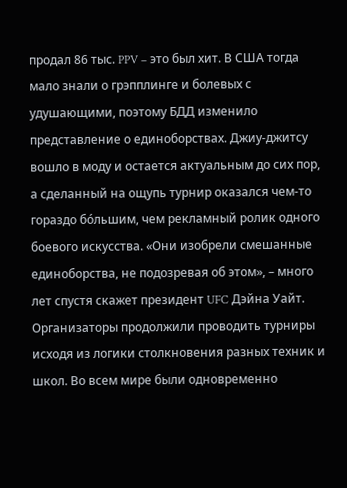продал 86 тыс. PPV – это был хит. В США тогда мало знали о грэпплинге и болевых с удушающими, поэтому БДД изменило представление о единоборствах. Джиу-джитсу вошло в моду и остается актуальным до сих пор, а сделанный на ощупь турнир оказался чем-то гораздо бóльшим, чем рекламный ролик одного боевого искусства. «Они изобрели смешанные единоборства, не подозревая об этом», – много лет спустя скажет президент UFC Дэйна Уайт.
Организаторы продолжили проводить турниры исходя из логики столкновения разных техник и школ. Во всем мире были одновременно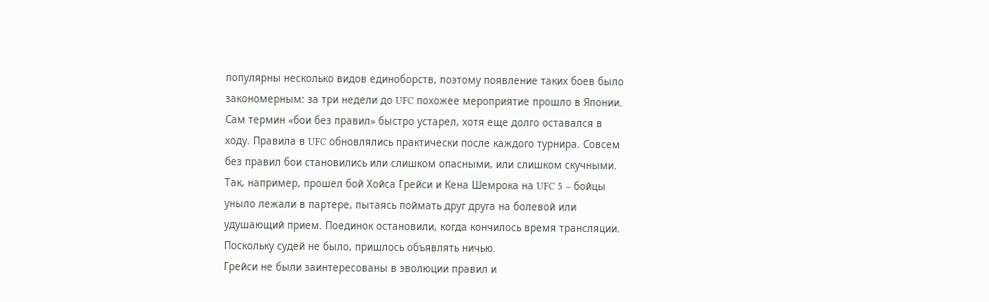популярны несколько видов единоборств, поэтому появление таких боев было закономерным: за три недели до UFC похожее мероприятие прошло в Японии. Сам термин «бои без правил» быстро устарел, хотя еще долго оставался в ходу. Правила в UFC обновлялись практически после каждого турнира. Совсем без правил бои становились или слишком опасными, или слишком скучными. Так, например, прошел бой Хойса Грейси и Кена Шемрока на UFC 5 – бойцы уныло лежали в партере, пытаясь поймать друг друга на болевой или удушающий прием. Поединок остановили, когда кончилось время трансляции. Поскольку судей не было, пришлось объявлять ничью.
Грейси не были заинтересованы в эволюции правил и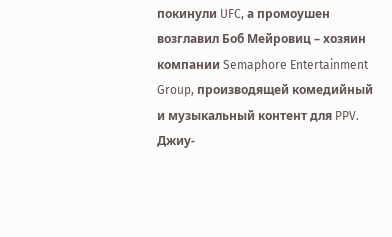покинули UFC, а промоушен возглавил Боб Мейровиц – хозяин компании Semaphore Entertainment Group, производящей комедийный и музыкальный контент для PPV. Джиу-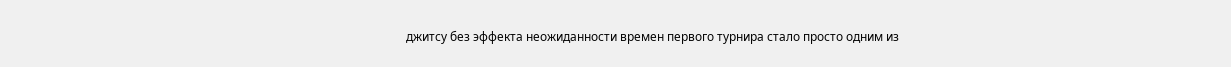джитсу без эффекта неожиданности времен первого турнира стало просто одним из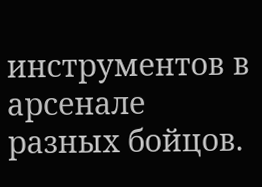инструментов в арсенале разных бойцов.